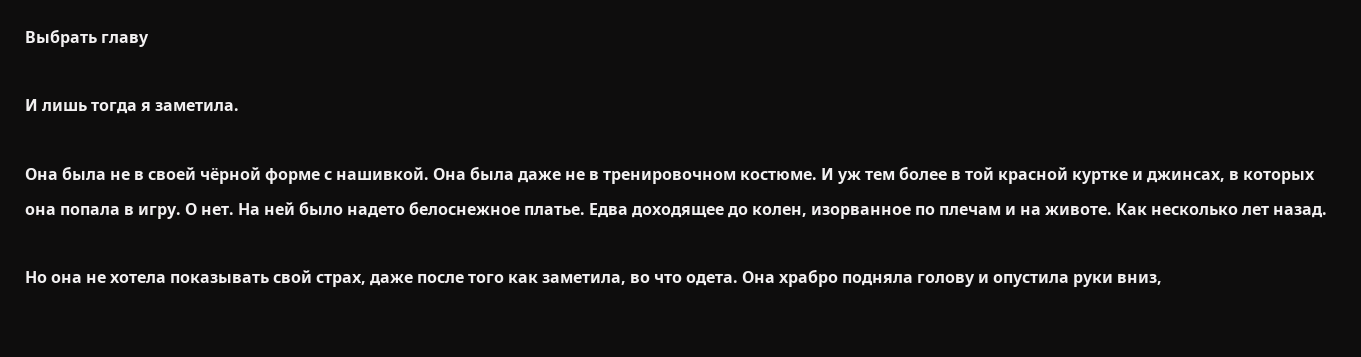Выбрать главу

И лишь тогда я заметила.

Она была не в своей чёрной форме с нашивкой. Она была даже не в тренировочном костюме. И уж тем более в той красной куртке и джинсах, в которых она попала в игру. О нет. На ней было надето белоснежное платье. Едва доходящее до колен, изорванное по плечам и на животе. Как несколько лет назад.

Но она не хотела показывать свой страх, даже после того как заметила, во что одета. Она храбро подняла голову и опустила руки вниз,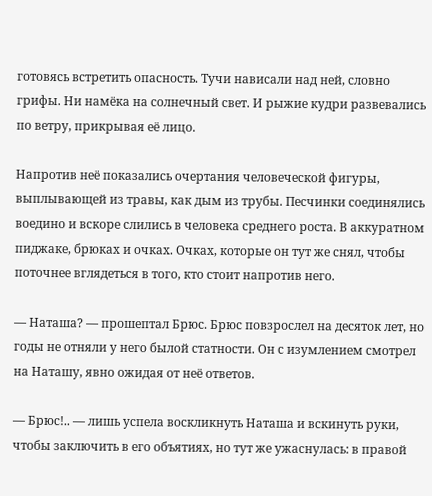готовясь встретить опасность. Тучи нависали над ней, словно грифы. Ни намёка на солнечный свет. И рыжие кудри развевались по ветру, прикрывая её лицо.

Напротив неё показались очертания человеческой фигуры, выплывающей из травы, как дым из трубы. Песчинки соединялись воедино и вскоре слились в человека среднего роста. В аккуратном пиджаке, брюках и очках. Очках, которые он тут же снял, чтобы поточнее вглядеться в того, кто стоит напротив него.

— Наташа? — прошептал Брюс. Брюс повзрослел на десяток лет, но годы не отняли у него былой статности. Он с изумлением смотрел на Наташу, явно ожидая от неё ответов.

— Брюс!.. — лишь успела воскликнуть Наташа и вскинуть руки, чтобы заключить в его объятиях, но тут же ужаснулась: в правой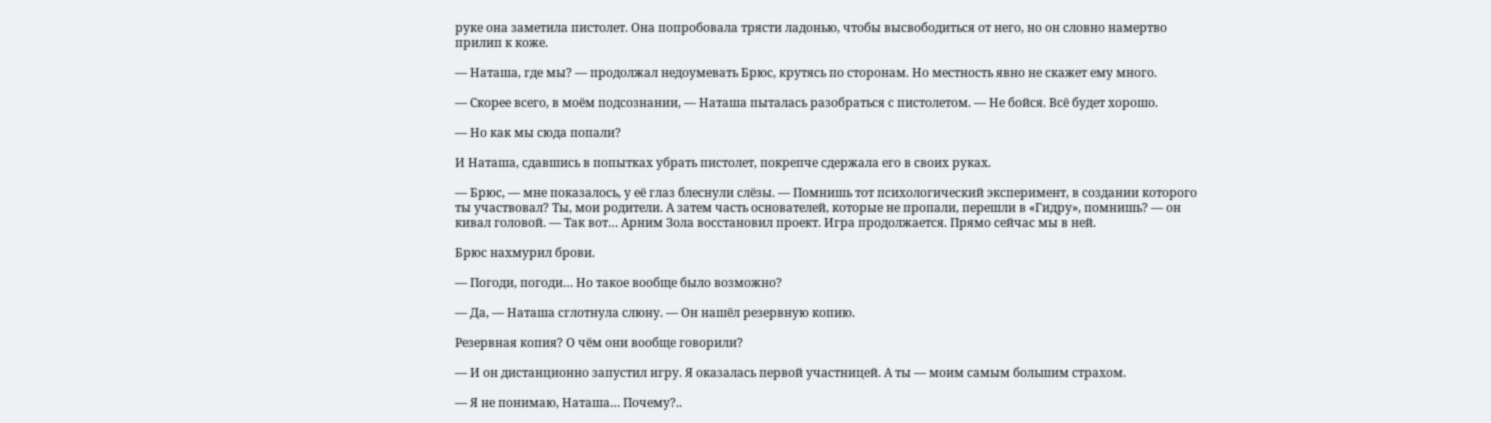руке она заметила пистолет. Она попробовала трясти ладонью, чтобы высвободиться от него, но он словно намертво прилип к коже.

— Наташа, где мы? — продолжал недоумевать Брюс, крутясь по сторонам. Но местность явно не скажет ему много.

— Скорее всего, в моём подсознании, — Наташа пыталась разобраться с пистолетом. — Не бойся. Всё будет хорошо.

— Но как мы сюда попали?

И Наташа, сдавшись в попытках убрать пистолет, покрепче сдержала его в своих руках.

— Брюс, — мне показалось, у её глаз блеснули слёзы. — Помнишь тот психологический эксперимент, в создании которого ты участвовал? Ты, мои родители. А затем часть основателей, которые не пропали, перешли в «Гидру», помнишь? — он кивал головой. — Так вот… Арним Зола восстановил проект. Игра продолжается. Прямо сейчас мы в ней.

Брюс нахмурил брови.

— Погоди, погоди… Но такое вообще было возможно?

— Да, — Наташа сглотнула слюну. — Он нашёл резервную копию.

Резервная копия? О чём они вообще говорили?

— И он дистанционно запустил игру. Я оказалась первой участницей. А ты — моим самым большим страхом.

— Я не понимаю, Наташа… Почему?..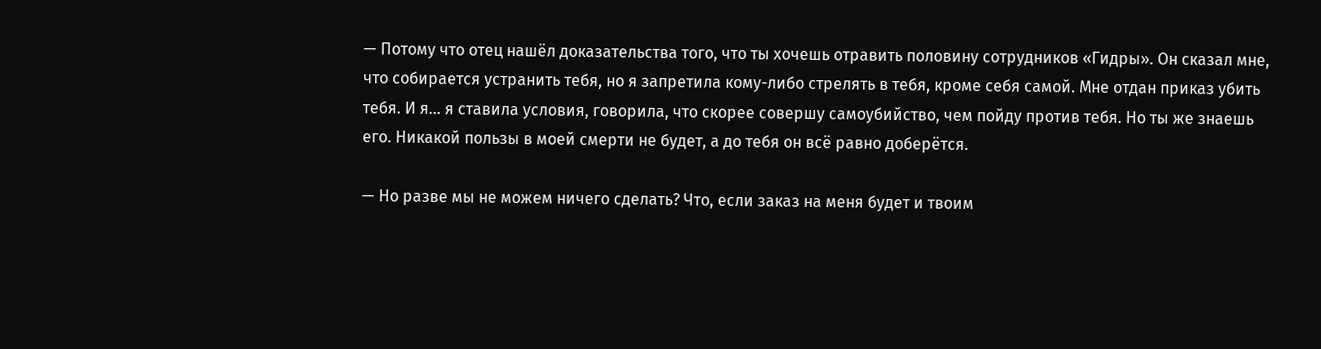— Потому что отец нашёл доказательства того, что ты хочешь отравить половину сотрудников «Гидры». Он сказал мне, что собирается устранить тебя, но я запретила кому-либо стрелять в тебя, кроме себя самой. Мне отдан приказ убить тебя. И я… я ставила условия, говорила, что скорее совершу самоубийство, чем пойду против тебя. Но ты же знаешь его. Никакой пользы в моей смерти не будет, а до тебя он всё равно доберётся.

— Но разве мы не можем ничего сделать? Что, если заказ на меня будет и твоим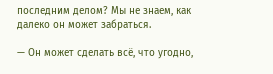последним делом? Мы не знаем, как далеко он может забраться.

— Он может сделать всё, что угодно,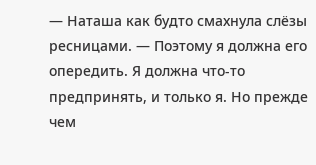— Наташа как будто смахнула слёзы ресницами. — Поэтому я должна его опередить. Я должна что-то предпринять, и только я. Но прежде чем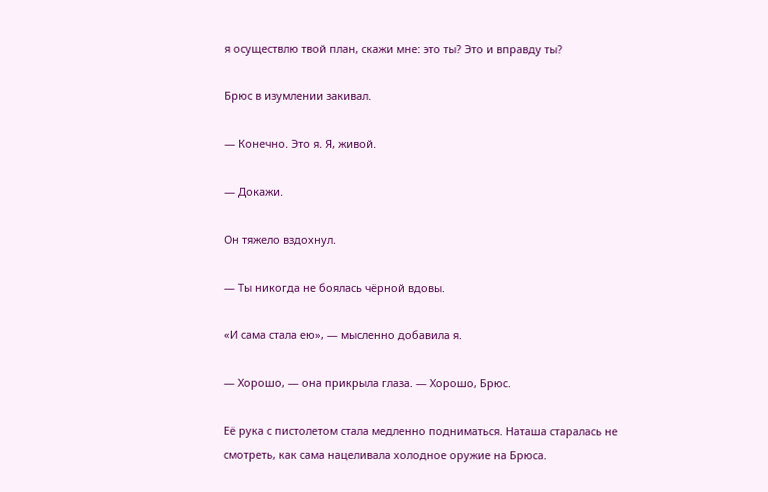я осуществлю твой план, скажи мне: это ты? Это и вправду ты?

Брюс в изумлении закивал.

— Конечно. Это я. Я, живой.

— Докажи.

Он тяжело вздохнул.

— Ты никогда не боялась чёрной вдовы.

«И сама стала ею», — мысленно добавила я.

— Хорошо, — она прикрыла глаза. — Хорошо, Брюс.

Её рука с пистолетом стала медленно подниматься. Наташа старалась не смотреть, как сама нацеливала холодное оружие на Брюса.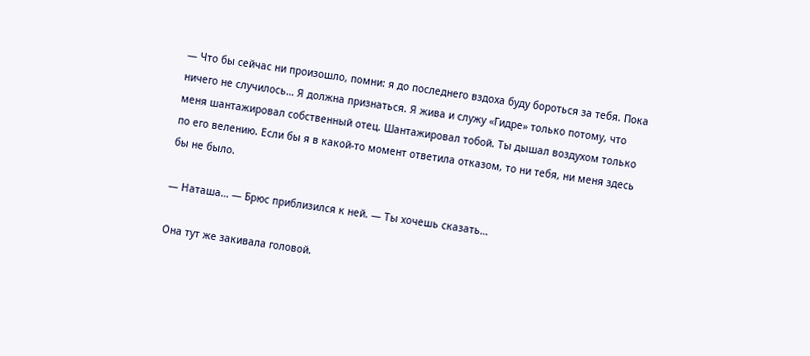— Что бы сейчас ни произошло, помни: я до последнего вздоха буду бороться за тебя. Пока ничего не случилось… Я должна признаться. Я жива и служу «Гидре» только потому, что меня шантажировал собственный отец. Шантажировал тобой. Ты дышал воздухом только по его велению. Если бы я в какой-то момент ответила отказом, то ни тебя, ни меня здесь бы не было.

— Наташа… — Брюс приблизился к ней. — Ты хочешь сказать…

Она тут же закивала головой.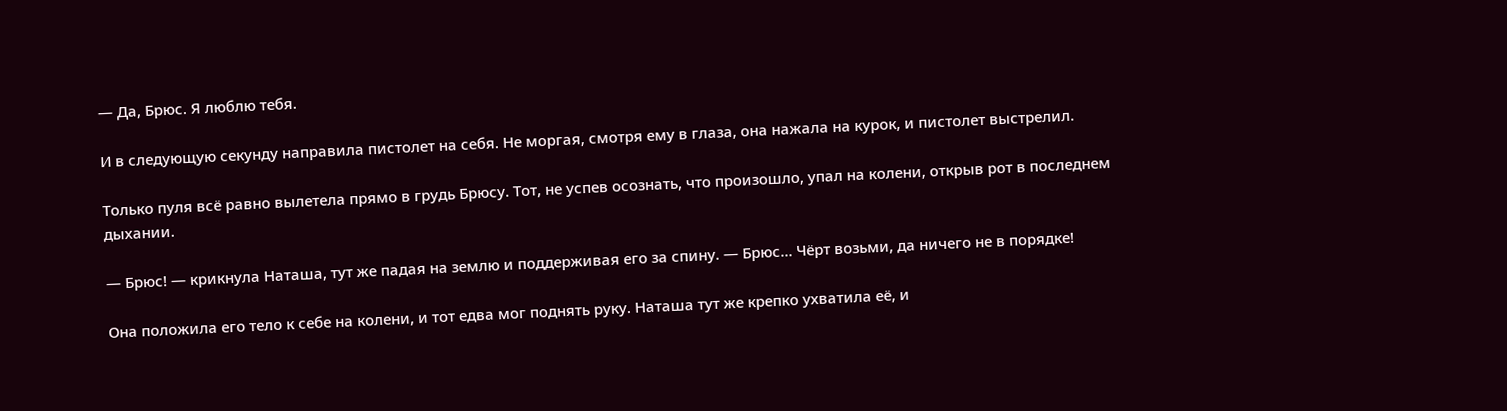— Да, Брюс. Я люблю тебя.

И в следующую секунду направила пистолет на себя. Не моргая, смотря ему в глаза, она нажала на курок, и пистолет выстрелил.

Только пуля всё равно вылетела прямо в грудь Брюсу. Тот, не успев осознать, что произошло, упал на колени, открыв рот в последнем дыхании.

— Брюс! — крикнула Наташа, тут же падая на землю и поддерживая его за спину. — Брюс… Чёрт возьми, да ничего не в порядке!

Она положила его тело к себе на колени, и тот едва мог поднять руку. Наташа тут же крепко ухватила её, и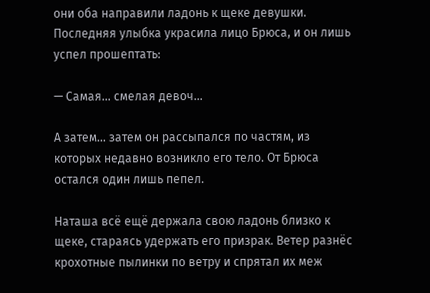они оба направили ладонь к щеке девушки. Последняя улыбка украсила лицо Брюса, и он лишь успел прошептать:

— Самая… смелая девоч…

А затем… затем он рассыпался по частям, из которых недавно возникло его тело. От Брюса остался один лишь пепел.

Наташа всё ещё держала свою ладонь близко к щеке, стараясь удержать его призрак. Ветер разнёс крохотные пылинки по ветру и спрятал их меж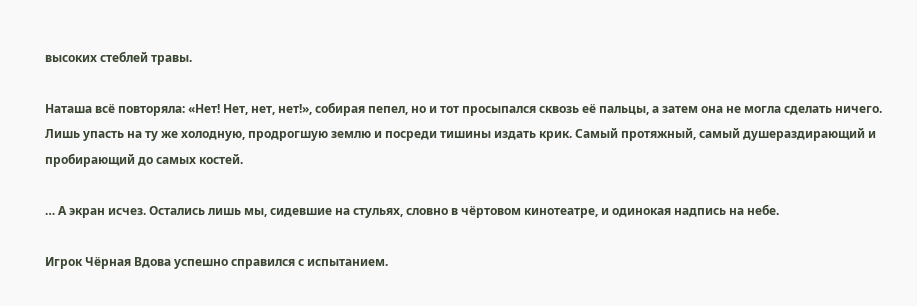высоких стеблей травы.

Наташа всё повторяла: «Нет! Нет, нет, нет!», собирая пепел, но и тот просыпался сквозь её пальцы, а затем она не могла сделать ничего. Лишь упасть на ту же холодную, продрогшую землю и посреди тишины издать крик. Самый протяжный, самый душераздирающий и пробирающий до самых костей.

… А экран исчез. Остались лишь мы, сидевшие на стульях, словно в чёртовом кинотеатре, и одинокая надпись на небе.

Игрок Чёрная Вдова успешно справился с испытанием.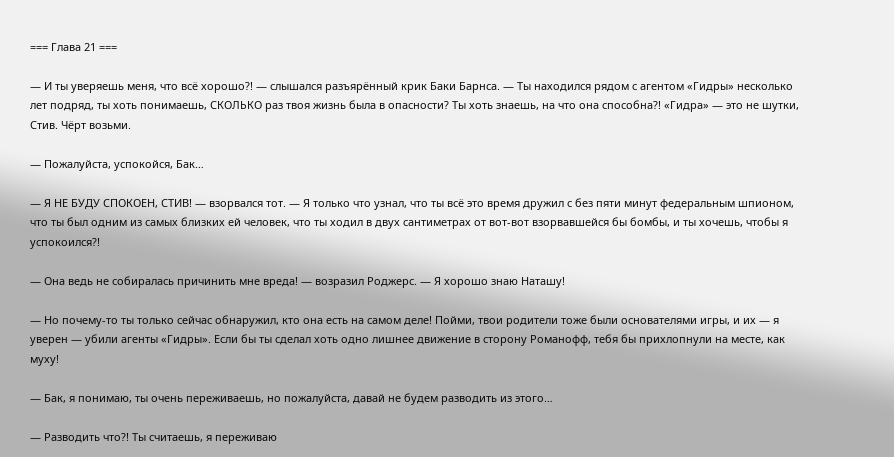=== Глава 21 ===

— И ты уверяешь меня, что всё хорошо?! — слышался разъярённый крик Баки Барнса. — Ты находился рядом с агентом «Гидры» несколько лет подряд, ты хоть понимаешь, СКОЛЬКО раз твоя жизнь была в опасности? Ты хоть знаешь, на что она способна?! «Гидра» — это не шутки, Стив. Чёрт возьми.

— Пожалуйста, успокойся, Бак…

— Я НЕ БУДУ СПОКОЕН, СТИВ! — взорвался тот. — Я только что узнал, что ты всё это время дружил с без пяти минут федеральным шпионом, что ты был одним из самых близких ей человек, что ты ходил в двух сантиметрах от вот-вот взорвавшейся бы бомбы, и ты хочешь, чтобы я успокоился?!

— Она ведь не собиралась причинить мне вреда! — возразил Роджерс. — Я хорошо знаю Наташу!

— Но почему-то ты только сейчас обнаружил, кто она есть на самом деле! Пойми, твои родители тоже были основателями игры, и их — я уверен — убили агенты «Гидры». Если бы ты сделал хоть одно лишнее движение в сторону Романофф, тебя бы прихлопнули на месте, как муху!

— Бак, я понимаю, ты очень переживаешь, но пожалуйста, давай не будем разводить из этого…

— Разводить что?! Ты считаешь, я переживаю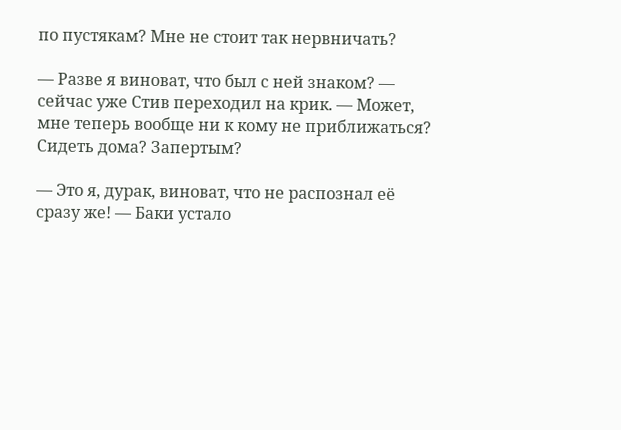по пустякам? Мне не стоит так нервничать?

— Разве я виноват, что был с ней знаком? — сейчас уже Стив переходил на крик. — Может, мне теперь вообще ни к кому не приближаться? Сидеть дома? Запертым?

— Это я, дурак, виноват, что не распознал её сразу же! — Баки устало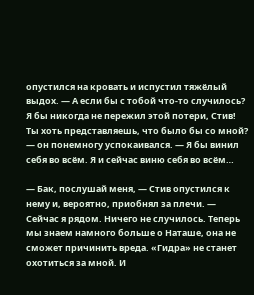опустился на кровать и испустил тяжёлый выдох. — А если бы с тобой что-то случилось? Я бы никогда не пережил этой потери, Стив! Ты хоть представляешь, что было бы со мной? — он понемногу успокаивался. — Я бы винил себя во всём. Я и сейчас виню себя во всём…

— Бак, послушай меня, — Стив опустился к нему и, вероятно, приобнял за плечи. — Сейчас я рядом. Ничего не случилось. Теперь мы знаем намного больше о Наташе, она не сможет причинить вреда. «Гидра» не станет охотиться за мной. И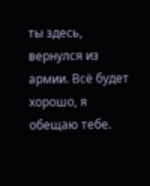ты здесь, вернулся из армии. Всё будет хорошо, я обещаю тебе.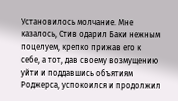Установилось молчание. Мне казалось, Стив одарил Баки нежным поцелуем, крепко прижав его к себе, а тот, дав своему возмущению уйти и поддавшись объятиям Роджерса, успокоился и продолжил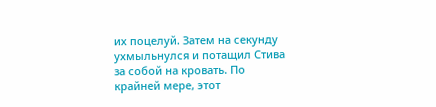их поцелуй. Затем на секунду ухмыльнулся и потащил Стива за собой на кровать. По крайней мере, этот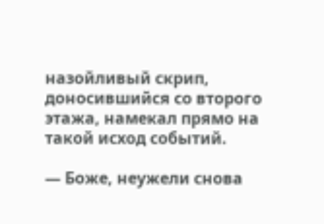назойливый скрип, доносившийся со второго этажа, намекал прямо на такой исход событий.

— Боже, неужели снова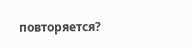повторяется?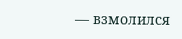— взмолился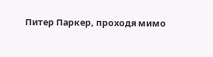Питер Паркер, проходя мимо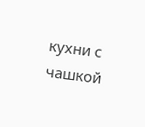кухни с чашкой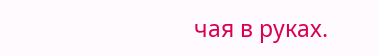чая в руках.